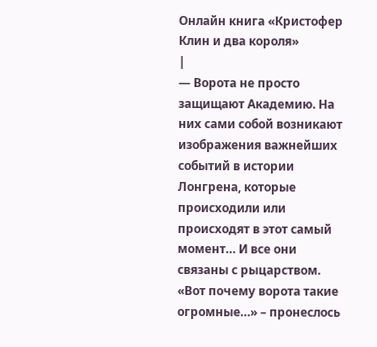Онлайн книга «Кристофер Клин и два короля»
|
— Ворота не просто защищают Академию. На них сами собой возникают изображения важнейших событий в истории Лонгрена, которые происходили или происходят в этот самый момент… И все они связаны с рыцарством. «Вот почему ворота такие огромные…» – пронеслось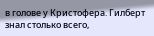в голове у Кристофера. Гилберт знал столько всего,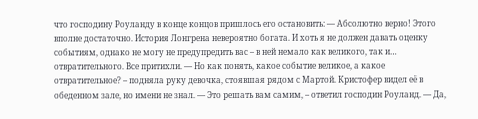что господину Роуланду в конце концов пришлось его остановить: — Абсолютно верно! Этого вполне достаточно. История Лонгрена невероятно богата. И хоть я не должен давать оценку событиям, однако не могу не предупредить вас – в ней немало как великого, так и… отвратительного. Все притихли. — Но как понять, какое событие великое, а какое отвратительное? – подняла руку девочка, стоявшая рядом с Мартой. Кристофер видел её в обеденном зале, но имени не знал. — Это решать вам самим, – ответил господин Роуланд. — Да,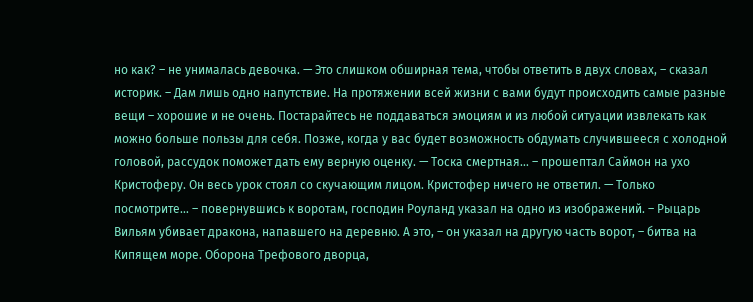но как? – не унималась девочка. — Это слишком обширная тема, чтобы ответить в двух словах, – сказал историк. – Дам лишь одно напутствие. На протяжении всей жизни с вами будут происходить самые разные вещи – хорошие и не очень. Постарайтесь не поддаваться эмоциям и из любой ситуации извлекать как можно больше пользы для себя. Позже, когда у вас будет возможность обдумать случившееся с холодной головой, рассудок поможет дать ему верную оценку. — Тоска смертная… – прошептал Саймон на ухо Кристоферу. Он весь урок стоял со скучающим лицом. Кристофер ничего не ответил. — Только посмотрите… – повернувшись к воротам, господин Роуланд указал на одно из изображений. – Рыцарь Вильям убивает дракона, напавшего на деревню. А это, – он указал на другую часть ворот, – битва на Кипящем море. Оборона Трефового дворца,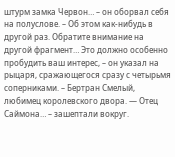штурм замка Червон… – он оборвал себя на полуслове. – Об этом как-нибудь в другой раз. Обратите внимание на другой фрагмент… Это должно особенно пробудить ваш интерес, – он указал на рыцаря, сражающегося сразу с четырьмя соперниками. – Бертран Смелый, любимец королевского двора. — Отец Саймона… – зашептали вокруг.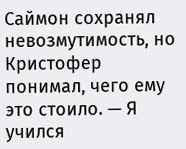Саймон сохранял невозмутимость, но Кристофер понимал, чего ему это стоило. — Я учился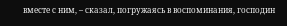вместе с ним, – сказал, погружаясь в воспоминания, господин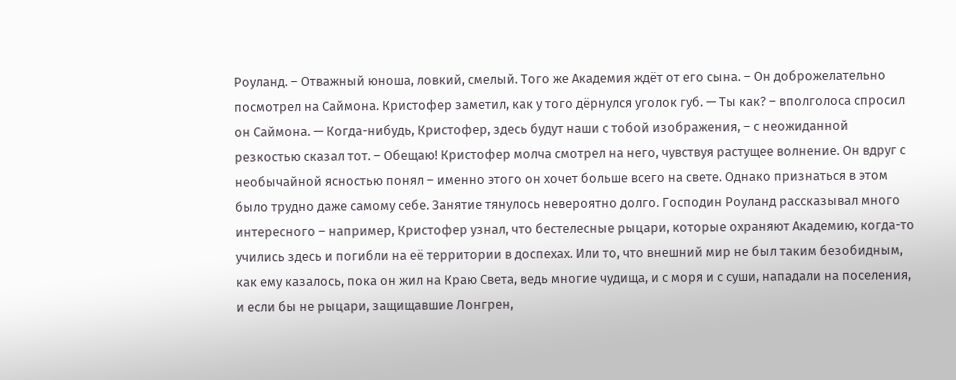Роуланд. – Отважный юноша, ловкий, смелый. Того же Академия ждёт от его сына. – Он доброжелательно посмотрел на Саймона. Кристофер заметил, как у того дёрнулся уголок губ. — Ты как? – вполголоса спросил он Саймона. — Когда-нибудь, Кристофер, здесь будут наши с тобой изображения, – с неожиданной резкостью сказал тот. – Обещаю! Кристофер молча смотрел на него, чувствуя растущее волнение. Он вдруг с необычайной ясностью понял – именно этого он хочет больше всего на свете. Однако признаться в этом было трудно даже самому себе. Занятие тянулось невероятно долго. Господин Роуланд рассказывал много интересного – например, Кристофер узнал, что бестелесные рыцари, которые охраняют Академию, когда-то учились здесь и погибли на её территории в доспехах. Или то, что внешний мир не был таким безобидным, как ему казалось, пока он жил на Краю Света, ведь многие чудища, и с моря и с суши, нападали на поселения, и если бы не рыцари, защищавшие Лонгрен,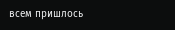всем пришлось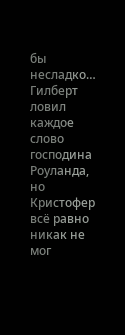бы несладко… Гилберт ловил каждое слово господина Роуланда, но Кристофер всё равно никак не мог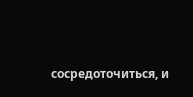сосредоточиться, и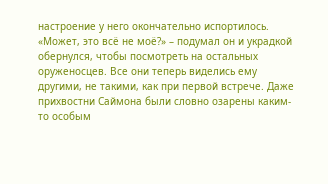настроение у него окончательно испортилось. «Может, это всё не моё?» – подумал он и украдкой обернулся, чтобы посмотреть на остальных оруженосцев. Все они теперь виделись ему другими, не такими, как при первой встрече. Даже прихвостни Саймона были словно озарены каким-то особым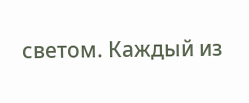светом. Каждый из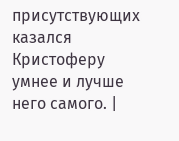присутствующих казался Кристоферу умнее и лучше него самого. |